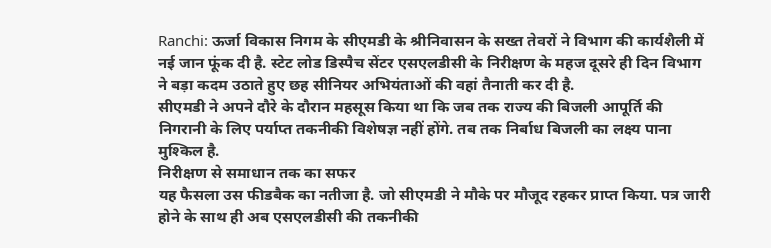Ranchi: ऊर्जा विकास निगम के सीएमडी के श्रीनिवासन के सख्त तेवरों ने विभाग की कार्यशैली में नई जान फूंक दी है. स्टेट लोड डिस्पैच सेंटर एसएलडीसी के निरीक्षण के महज दूसरे ही दिन विभाग ने बड़ा कदम उठाते हुए छह सीनियर अभियंताओं की वहां तैनाती कर दी है.
सीएमडी ने अपने दौरे के दौरान महसूस किया था कि जब तक राज्य की बिजली आपूर्ति की निगरानी के लिए पर्याप्त तकनीकी विशेषज्ञ नहीं होंगे. तब तक निर्बाध बिजली का लक्ष्य पाना मुश्किल है.
निरीक्षण से समाधान तक का सफर
यह फैसला उस फीडबैक का नतीजा है. जो सीएमडी ने मौके पर मौजूद रहकर प्राप्त किया. पत्र जारी होने के साथ ही अब एसएलडीसी की तकनीकी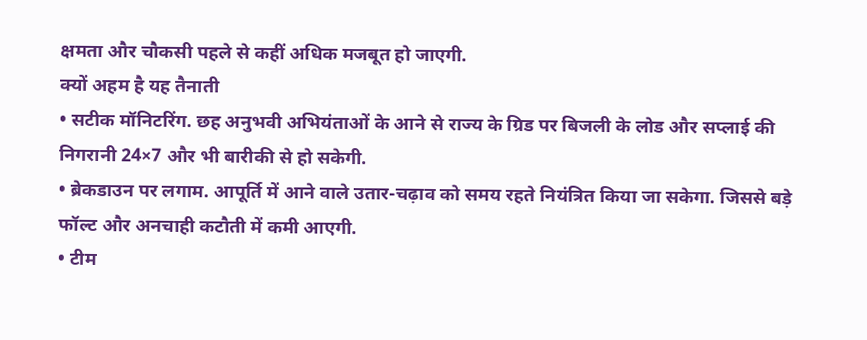क्षमता और चौकसी पहले से कहीं अधिक मजबूत हो जाएगी.
क्यों अहम है यह तैनाती
• सटीक मॉनिटरिंग. छह अनुभवी अभियंताओं के आने से राज्य के ग्रिड पर बिजली के लोड और सप्लाई की निगरानी 24×7 और भी बारीकी से हो सकेगी.
• ब्रेकडाउन पर लगाम. आपूर्ति में आने वाले उतार-चढ़ाव को समय रहते नियंत्रित किया जा सकेगा. जिससे बड़े फॉल्ट और अनचाही कटौती में कमी आएगी.
• टीम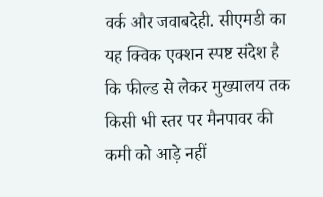वर्क और जवाबदेही. सीएमडी का यह क्विक एक्शन स्पष्ट संदेश है कि फील्ड से लेकर मुख्यालय तक किसी भी स्तर पर मैनपावर की कमी को आड़े नहीं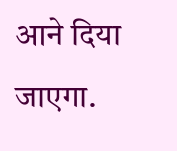आने दिया जाएगा.